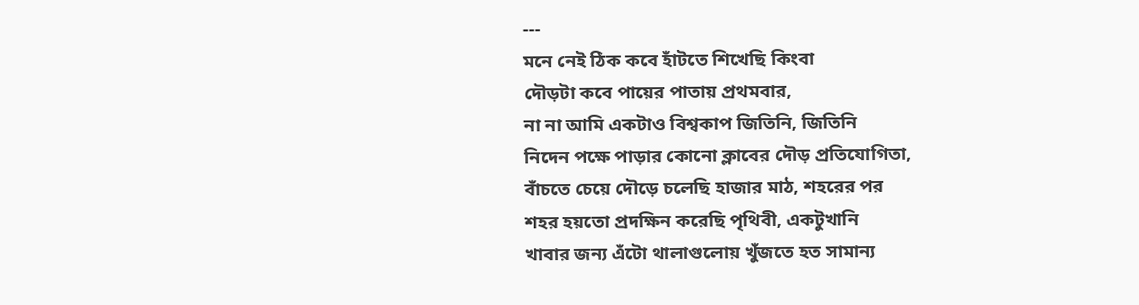---
মনে নেই ঠিক কবে হাঁটতে শিখেছি কিংবা
দৌড়টা কবে পায়ের পাতায় প্রথমবার,
না না আমি একটাও বিশ্বকাপ জিতিনি, জিতিনি
নিদেন পক্ষে পাড়ার কোনো ক্লাবের দৌড় প্রতিযোগিতা,
বাঁচতে চেয়ে দৌড়ে চলেছি হাজার মাঠ, শহরের পর
শহর হয়তো প্রদক্ষিন করেছি পৃথিবী, একটুখানি
খাবার জন্য এঁটো থালাগুলোয় খুঁজতে হত সামান্য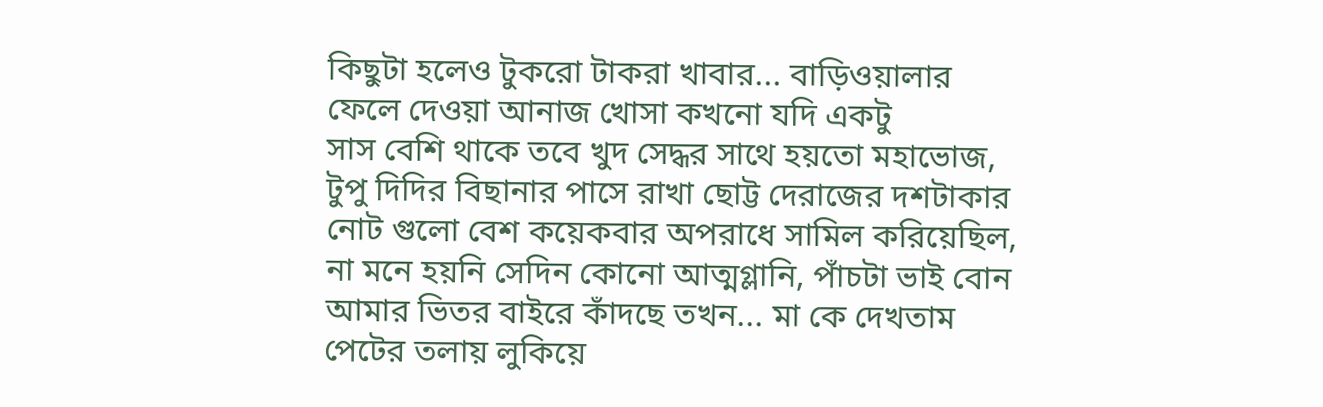কিছুটা হলেও টুকরো টাকরা খাবার... বাড়িওয়ালার
ফেলে দেওয়া আনাজ খোসা কখনো যদি একটু
সাস বেশি থাকে তবে খুদ সেদ্ধর সাথে হয়তো মহাভোজ,
টুপু দিদির বিছানার পাসে রাখা ছোট্ট দেরাজের দশটাকার
নোট গুলো বেশ কয়েকবার অপরাধে সামিল করিয়েছিল,
না মনে হয়নি সেদিন কোনো আত্মগ্লানি, পাঁচটা ভাই বোন
আমার ভিতর বাইরে কাঁদছে তখন... মা কে দেখতাম
পেটের তলায় লুকিয়ে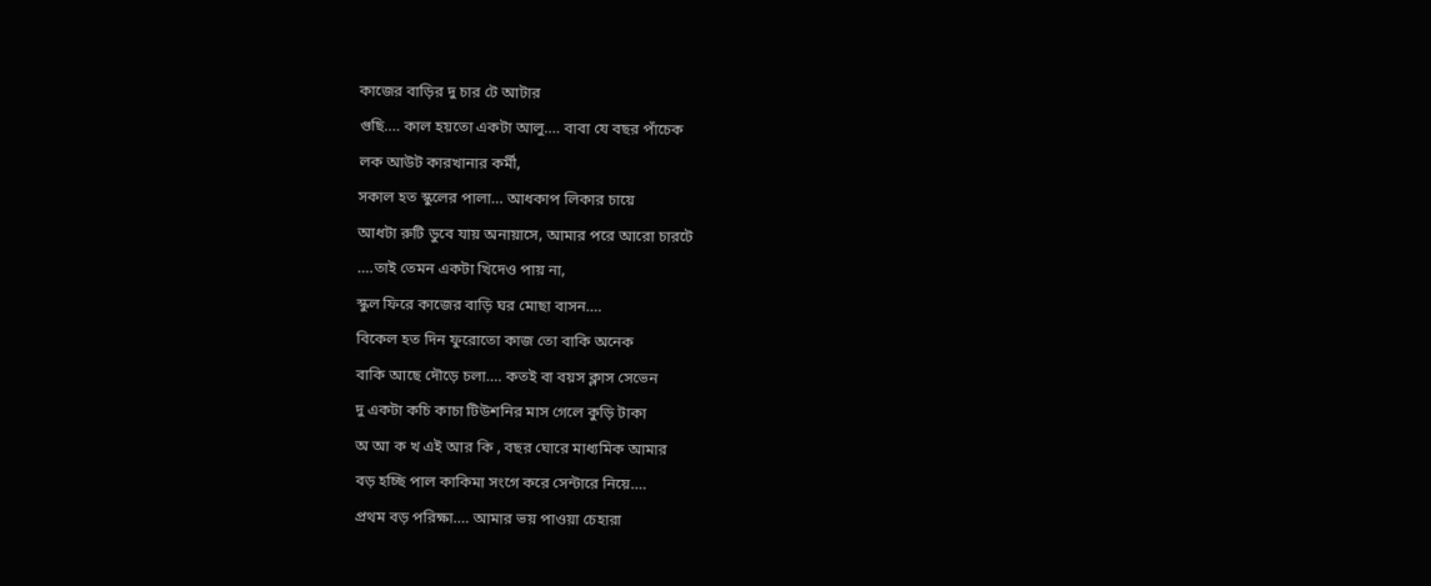কাজের বাড়ির দু চার টে আটার
গুছি.... কাল হয়তো একটা আলু.... বাবা যে বছর পাঁচেক
লক আউট কারখানার কর্মী,
সকাল হত স্কুলের পালা... আধকাপ লিকার চায়ে
আধটা রুটি ডুবে যায় অনায়াসে, আমার পরে আরো চারটে
....তাই তেমন একটা খিদেও পায় না,
স্কুল ফিরে কাজের বাড়ি ঘর মোছা বাসন....
বিকেল হত দিন ফুরোতো কাজ তো বাকি অনেক
বাকি আছে দৌড়ে চলা.... কতই বা বয়স ক্লাস সেভেন
দু একটা কচি কাচা টিউশনির মাস গেলে কুড়ি টাকা
অ আ ক খ এই আর কি , বছর ঘোরে মাধ্যমিক আমার
বড় হচ্ছি পাল কাকিমা সংগে করে সেন্টারে নিয়ে....
প্রথম বড় পরিক্ষা.... আমার ভয় পাওয়া চেহারা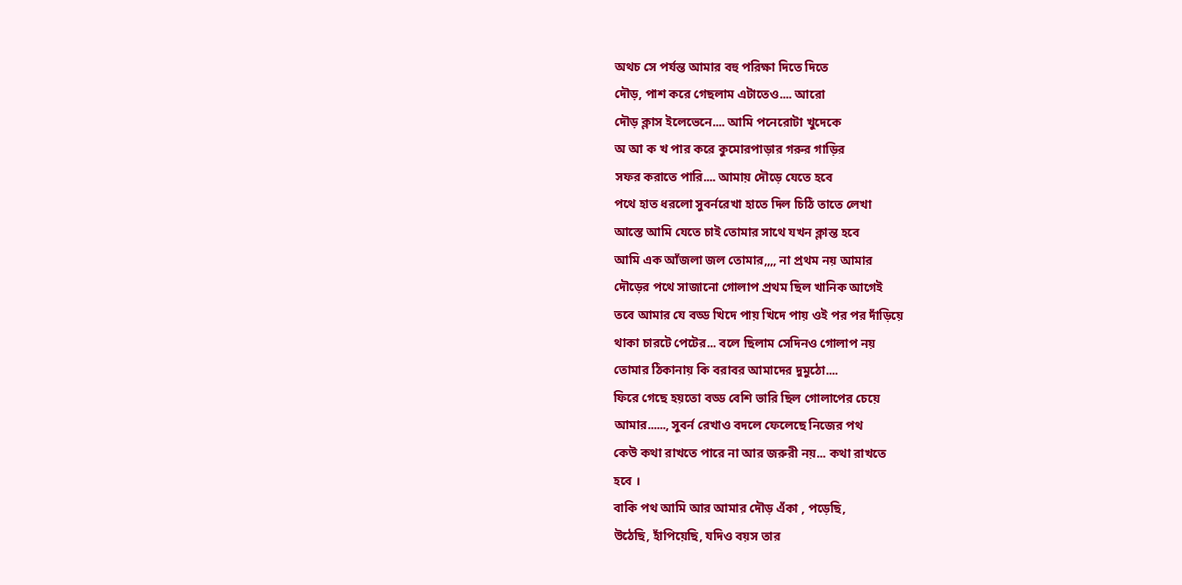অথচ সে পর্যন্ত আমার বহু পরিক্ষা দিতে দিতে
দৌড়, পাশ করে গেছলাম এটাতেও.... আরো
দৌড় ক্লাস ইলেভেনে.... আমি পনেরোটা খুদেকে
অ আ ক খ পার করে কুমোরপাড়ার গরুর গাড়ির
সফর করাতে পারি.... আমায় দৌড়ে যেতে হবে
পথে হাত ধরলো সুবর্নরেখা হাতে দিল চিঠি তাতে লেখা
আস্তে আমি যেতে চাই তোমার সাথে যখন ক্লান্ত হবে
আমি এক আঁজলা জল তোমার,,,, না প্রথম নয় আমার
দৌড়ের পথে সাজানো গোলাপ প্রথম ছিল খানিক আগেই
তবে আমার যে বড্ড খিদে পায় খিদে পায় ওই পর পর দাঁড়িয়ে
থাকা চারটে পেটের... বলে ছিলাম সেদিনও গোলাপ নয়
তোমার ঠিকানায় কি বরাবর আমাদের দুমুঠো....
ফিরে গেছে হয়তো বড্ড বেশি ভারি ছিল গোলাপের চেয়ে
আমার......, সুবর্ন রেখাও বদলে ফেলেছে নিজের পথ
কেউ কথা রাখতে পারে না আর জরুরী নয়... কথা রাখতে
হবে ।
বাকি পথ আমি আর আমার দৌড় এঁকা , পড়েছি,
উঠেছি, হাঁপিয়েছি, যদিও বয়স তার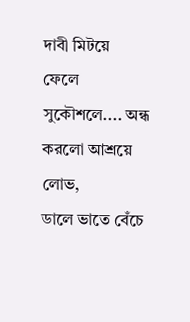দাবী মিটয়ে
ফেলে সুকৌশলে.... অন্ধ করলো আশ্রয়ে লোভ,
ডালে ভাতে বেঁচে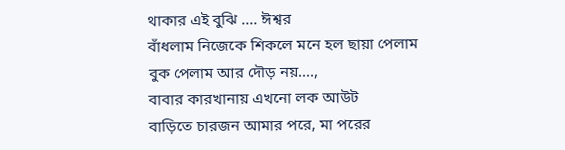থাকার এই বুঝি .... ঈশ্বর
বাঁধলাম নিজেকে শিকলে মনে হল ছায়া পেলাম
বুক পেলাম আর দৌড় নয়....,
বাবার কারখানায় এখনো লক আউট
বাড়িতে চারজন আমার পরে, মা পরের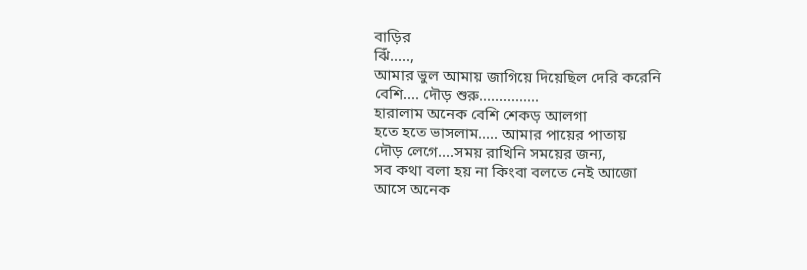বাড়ির
ঝিঁ.....,
আমার ভুল আমায় জাগিয়ে দিয়েছিল দেরি করেনি
বেশি.... দৌড় শুরু...............
হারালাম অনেক বেশি শেকড় আলগা
হতে হতে ভাসলাম..... আমার পায়ের পাতায়
দৌড় লেগে....সময় রাখিনি সময়ের জন্য,
সব কথা বলা হয় না কিংবা বলতে নেই আজো
আসে অনেক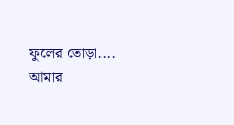ফুলের তোড়া.... আমার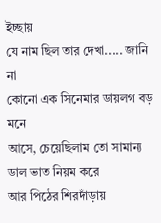ইচ্ছায়
যে নাম ছিল তার দেখা..... জানি না
কোনো এক সিনেমার ডায়লগ বড় মনে
আসে, চেয়েছিলাম তো সামান্য ডাল ভাত নিয়ম করে
আর পিঠের শিরদাঁড়ায়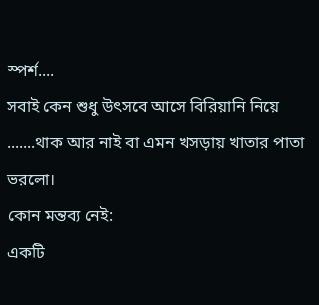স্পর্শ....
সবাই কেন শুধু উৎসবে আসে বিরিয়ানি নিয়ে
.......থাক আর নাই বা এমন খসড়ায় খাতার পাতা
ভরলো।
কোন মন্তব্য নেই:
একটি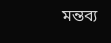মন্তব্য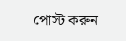পোস্ট করুন